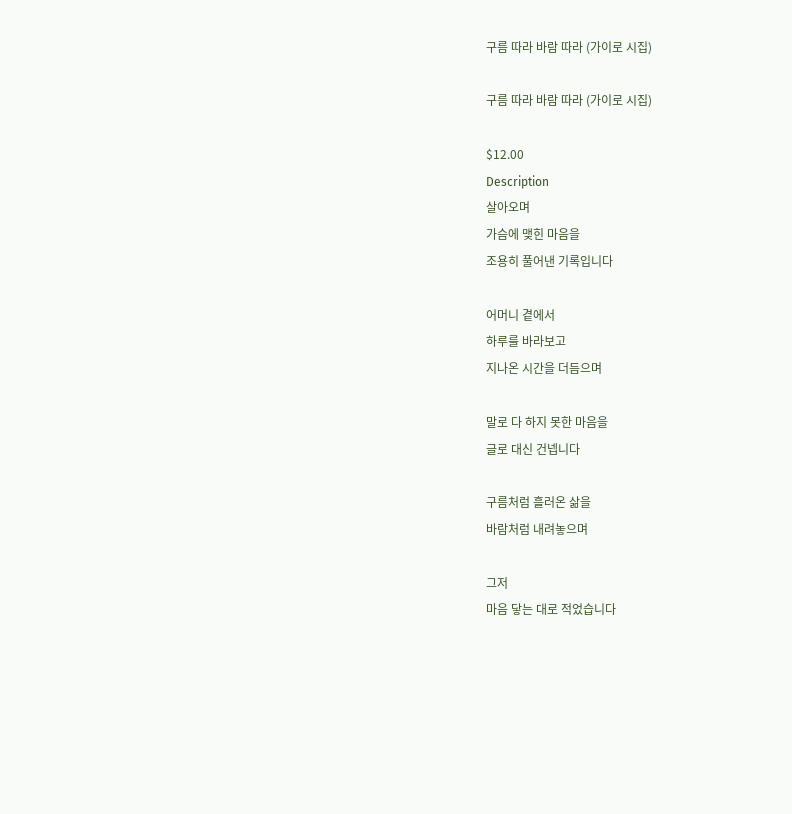구름 따라 바람 따라 (가이로 시집)

구름 따라 바람 따라 (가이로 시집)

$12.00
Description
살아오며
가슴에 맺힌 마음을
조용히 풀어낸 기록입니다

어머니 곁에서
하루를 바라보고
지나온 시간을 더듬으며

말로 다 하지 못한 마음을
글로 대신 건넵니다

구름처럼 흘러온 삶을
바람처럼 내려놓으며

그저
마음 닿는 대로 적었습니다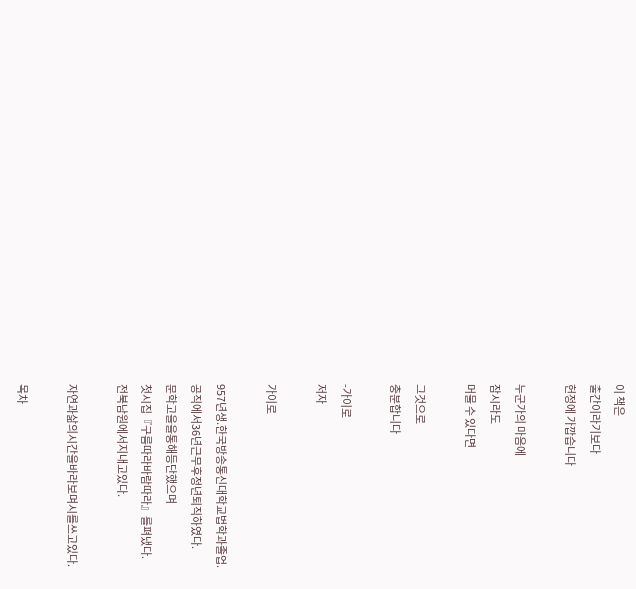이 책은
출간이라기보다
헌정에 가깝습니다

누군가의 마음에
잠시라도
머물 수 있다면

그것으로
충분합니다

-가이로
저자

가이로

957년생.한국방송통신대학교법학과졸업.
공직에서36년근무후정년퇴직하였다.
문학고을을통해등단했으며
첫시집『구름따라바람따라』를펴냈다.
전북남원에서지내고있다.

자연과삶의시간을바라보며시를쓰고있다.

목차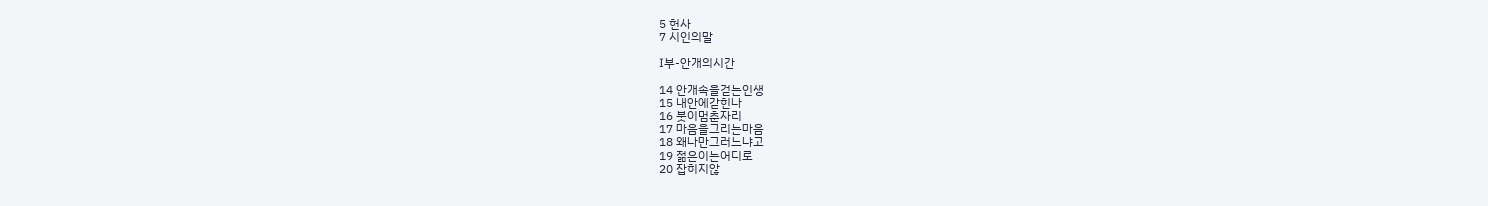5 헌사
7 시인의말

Ⅰ부-안개의시간

14 안개속을걷는인생
15 내안에갇힌나
16 붓이멈춘자리
17 마음을그리는마음
18 왜나만그러느냐고
19 젊은이는어디로
20 잡히지않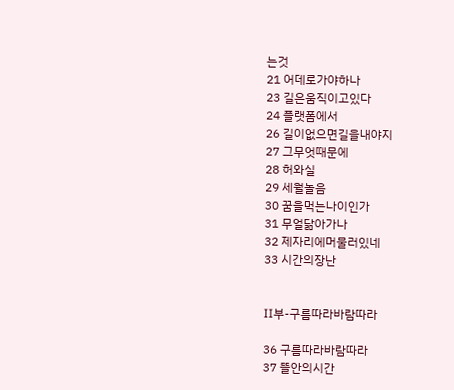는것
21 어데로가야하나
23 길은움직이고있다
24 플랫폼에서
26 길이없으면길을내야지
27 그무엇때문에
28 허와실
29 세월놀음
30 꿈을먹는나이인가
31 무얼닮아가나
32 제자리에머물러있네
33 시간의장난


Ⅱ부-구름따라바람따라

36 구름따라바람따라
37 뜰안의시간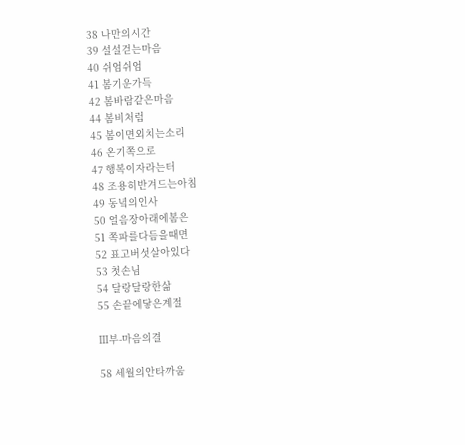38 나만의시간
39 설설걷는마음
40 쉬엄쉬엄
41 봄기운가득
42 봄바람같은마음
44 봄비처럼
45 봄이면외치는소리
46 온기쪽으로
47 행복이자라는터
48 조용히반겨드는아침
49 동녘의인사
50 얼음장아래에봄은
51 쪽파를다듬을때면
52 표고버섯살아있다
53 첫손님
54 달랑달랑한삶
55 손끝에닿은계절

Ⅲ부-마음의결

58 세월의안타까움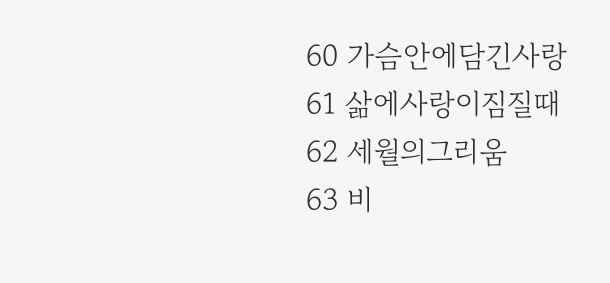60 가슴안에담긴사랑
61 삶에사랑이짐질때
62 세월의그리움
63 비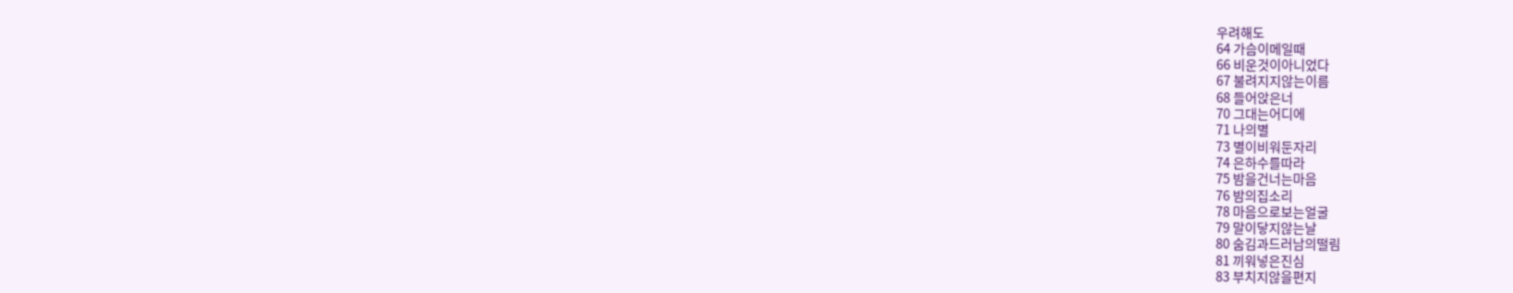우려해도
64 가슴이메일때
66 비운것이아니었다
67 불려지지않는이름
68 들어앉은너
70 그대는어디에
71 나의별
73 별이비워둔자리
74 은하수를따라
75 밤을건너는마음
76 밤의집소리
78 마음으로보는얼굴
79 말이닿지않는날
80 숨김과드러남의떨림
81 끼워넣은진심
83 부치지않을편지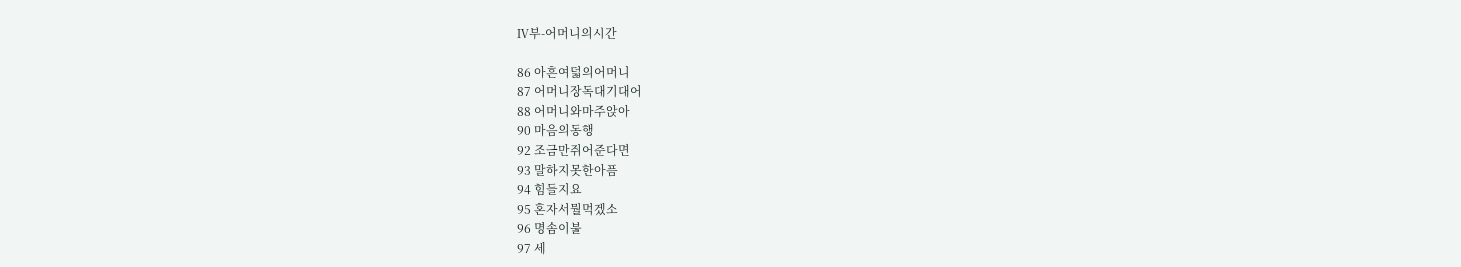Ⅳ부-어머니의시간

86 아흔여덟의어머니
87 어머니장독대기대어
88 어머니와마주앉아
90 마음의동행
92 조금만쥐어준다면
93 말하지못한아픔
94 힘들지요
95 혼자서뭘먹겠소
96 명솜이불
97 세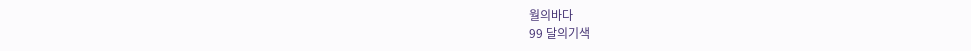월의바다
99 달의기색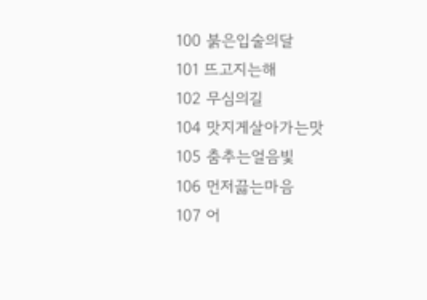100 붉은입술의달
101 뜨고지는해
102 무심의길
104 맛지게살아가는맛
105 춤추는얼음빛
106 먼저끓는마음
107 어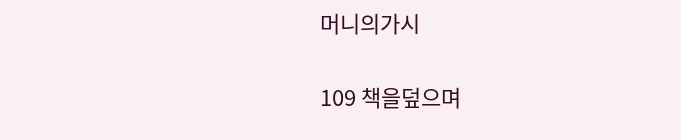머니의가시

109 책을덮으며